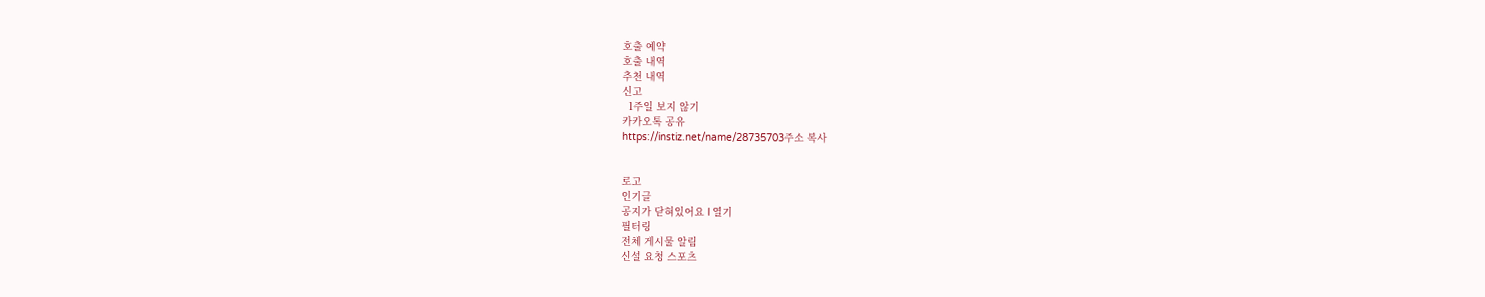호출 예약
호출 내역
추천 내역
신고
  1주일 보지 않기
카카오톡 공유
https://instiz.net/name/28735703주소 복사


로고
인기글
공지가 닫혀있어요 l 열기
필터링
전체 게시물 알림
신설 요청 스포츠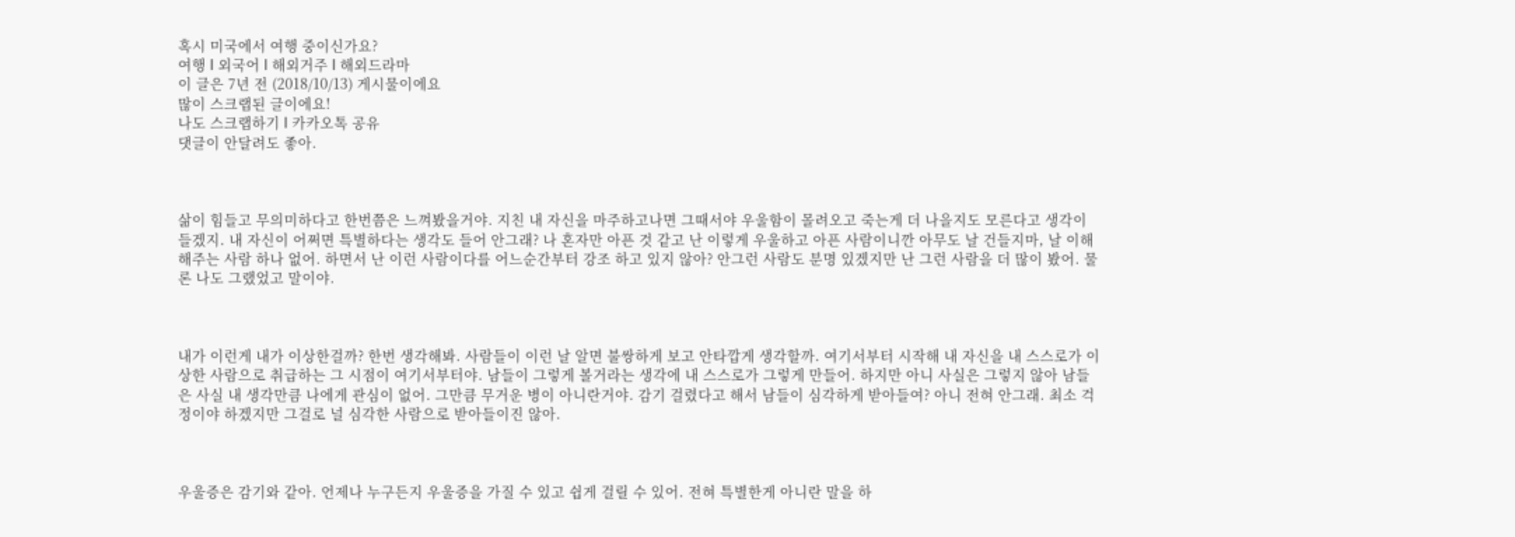혹시 미국에서 여행 중이신가요?
여행 l 외국어 l 해외거주 l 해외드라마
이 글은 7년 전 (2018/10/13) 게시물이에요
많이 스크랩된 글이에요!
나도 스크랩하기 l 카카오톡 공유
댓글이 안달려도 좋아.



삶이 힘들고 무의미하다고 한번쯤은 느껴봤을거야. 지친 내 자신을 마주하고나면 그때서야 우울함이 몰려오고 죽는게 더 나을지도 모른다고 생각이 들겠지. 내 자신이 어쩌면 특별하다는 생각도 들어 안그래? 나 혼자만 아픈 것 같고 난 이렇게 우울하고 아픈 사람이니깐 아무도 날 건들지마, 날 이해해주는 사람 하나 없어. 하면서 난 이런 사람이다를 어느순간부터 강조 하고 있지 않아? 안그런 사람도 분명 있겠지만 난 그런 사람을 더 많이 봤어. 물론 나도 그랬었고 말이야.



내가 이런게 내가 이상한걸까? 한번 생각해봐. 사람들이 이런 날 알면 불쌍하게 보고 안타깝게 생각할까. 여기서부터 시작해 내 자신을 내 스스로가 이상한 사람으로 취급하는 그 시점이 여기서부터야. 남들이 그렇게 볼거라는 생각에 내 스스로가 그렇게 만들어. 하지만 아니 사실은 그렇지 않아 남들은 사실 내 생각만큼 나에게 관심이 없어. 그만큼 무거운 병이 아니란거야. 감기 걸렸다고 해서 남들이 심각하게 받아들여? 아니 전혀 안그래. 최소 걱정이야 하겠지만 그걸로 널 심각한 사람으로 받아들이진 않아.



우울증은 감기와 같아. 언제나 누구든지 우울증을 가질 수 있고 쉽게 걸릴 수 있어. 전혀 특별한게 아니란 말을 하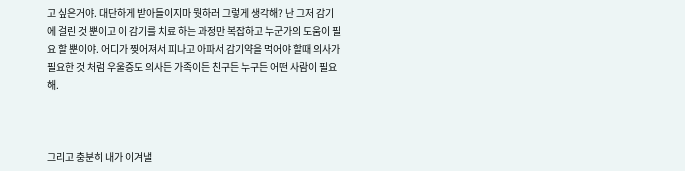고 싶은거야. 대단하게 받아들이지마 뭣하러 그렇게 생각해? 난 그저 감기에 걸린 것 뿐이고 이 감기를 치료 하는 과정만 복잡하고 누군가의 도움이 필요 할 뿐이야. 어디가 찢어져서 피나고 아파서 감기약을 먹어야 할때 의사가 필요한 것 처럼 우울증도 의사든 가족이든 친구든 누구든 어떤 사람이 필요해.



그리고 충분히 내가 이겨낼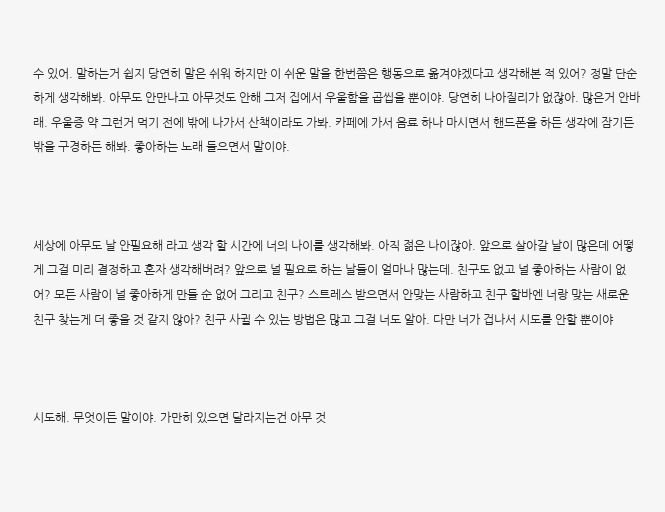수 있어. 말하는거 쉽지 당연히 말은 쉬워 하지만 이 쉬운 말을 한번쯤은 행동으로 옮겨야겠다고 생각해본 적 있어? 정말 단순하게 생각해봐. 아무도 안만나고 아무것도 안해 그저 집에서 우울함을 곱씹을 뿐이야. 당연히 나아질리가 없잖아. 많은거 안바래. 우울증 약 그런거 먹기 전에 밖에 나가서 산책이라도 가봐. 카페에 가서 음료 하나 마시면서 핸드폰을 하든 생각에 잠기든 밖을 구경하든 해봐. 좋아하는 노래 들으면서 말이야.



세상에 아무도 날 안필요해 라고 생각 할 시간에 너의 나이를 생각해봐. 아직 젊은 나이잖아. 앞으로 살아갈 날이 많은데 어떻게 그걸 미리 결정하고 혼자 생각해버려? 앞으로 널 필요로 하는 날들이 얼마나 많는데. 친구도 없고 널 좋아하는 사람이 없어? 모든 사람이 널 좋아하게 만들 순 없어 그리고 친구? 스트레스 받으면서 안맞는 사람하고 친구 할바엔 너랑 맞는 새로운 친구 찾는게 더 좋을 것 같지 않아? 친구 사귈 수 있는 방법은 많고 그걸 너도 알아. 다만 너가 겁나서 시도를 안할 뿐이야



시도해. 무엇이든 말이야. 가만히 있으면 달라지는건 아무 것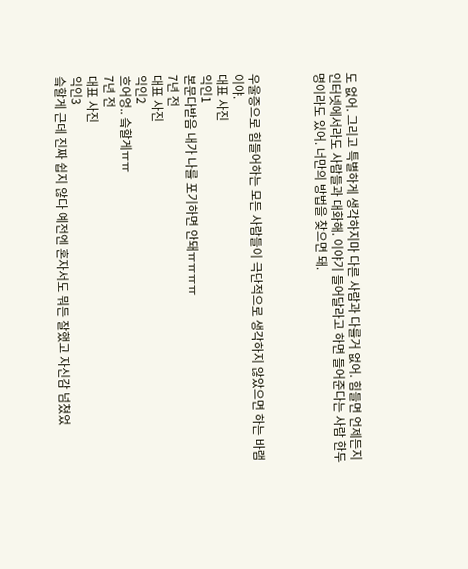도 없어. 그리고 특별하게 생각하지마 다른 사람과 다를거 없어. 힘들면 언제든지 인터넷에서라도 사람들과 대화해. 이야기 들어달라고 하면 들어준다는 사람 한두명이라도 있어. 너만의 방법을 찾으면 돼.



우울증으로 힘들어하는 모든 사람들이 극단적으로 생각하지 않았으면 하는 바램이야.
대표 사진
익인1
본문다받음 내가 나를 포기하면 안돼ㅠㅠㅠㅠ
7년 전
대표 사진
익인2
흐어엉.. 슼할게ㅠㅠ
7년 전
대표 사진
익인3
슼할게 근데 진짜 쉽지 않다 예전엔 혼자서도 뭐든 잘했고 자신감 넘쳤었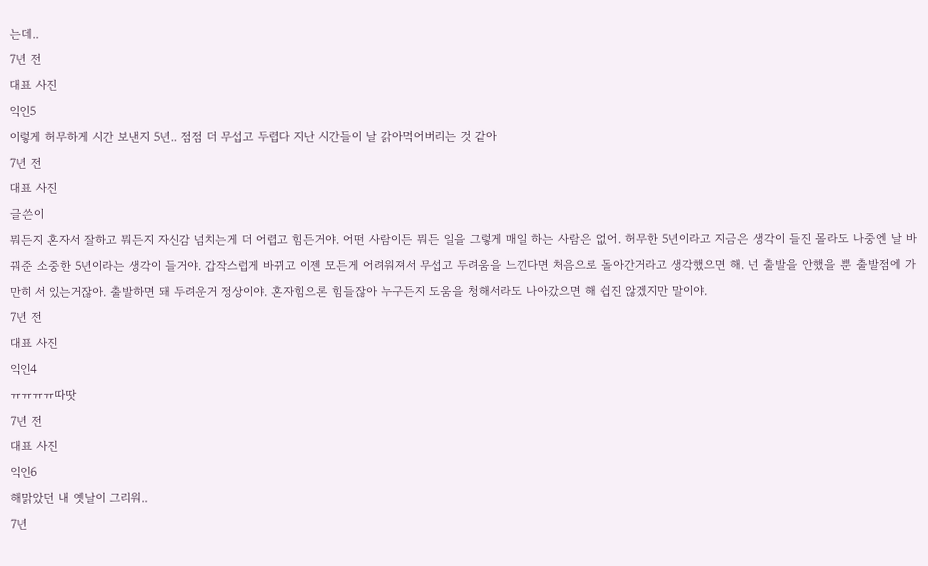는데..
7년 전
대표 사진
익인5
이렇게 허무하게 시간 보낸지 5년.. 점점 더 무섭고 두렵다 지난 시간들이 날 갉아먹어버리는 것 같아
7년 전
대표 사진
글쓴이
뭐든지 혼자서 잘하고 뭐든지 자신감 넘치는게 더 어렵고 힘든거야. 어떤 사람이든 뭐든 일을 그렇게 매일 하는 사람은 없어. 허무한 5년이라고 지금은 생각이 들진 몰라도 나중엔 날 바꿔준 소중한 5년이라는 생각이 들거야. 갑작스럽게 바뀌고 이젠 모든게 어려워져서 무섭고 두려움을 느낀다면 처음으로 돌아간거라고 생각했으면 해. 넌 출발을 안했을 뿐 출발점에 가만히 서 있는거잖아. 출발하면 돼 두려운거 정상이야. 혼자힘으론 힘들잖아 누구든지 도움을 청해서라도 나아갔으면 해 쉽진 않겠지만 말이야.
7년 전
대표 사진
익인4
ㅠㅠㅠㅠ따땃
7년 전
대표 사진
익인6
해맑았던 내 옛날이 그리워..
7년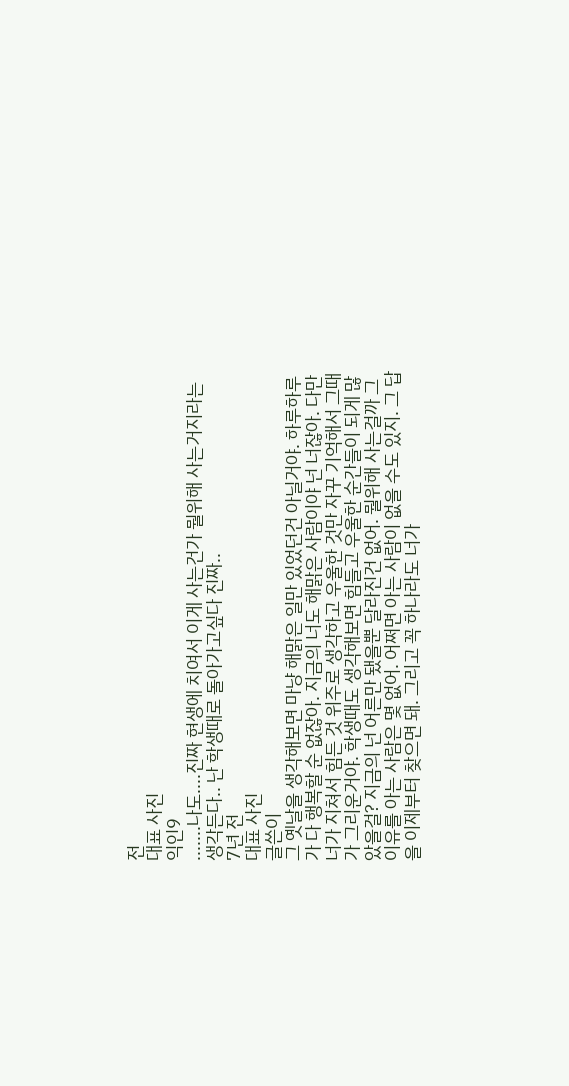전
대표 사진
익인9
.......나도....진짜 현생에 치여서 이게 사는건가 뭘위해 사는거지라는 생각든다.. 난 학생때로 돌아가고싶다 진짜..
7년 전
대표 사진
글쓴이
그 옛날을 생각해보면 마냥 해맑은 일만 있었던건 아닐거야. 하루하루가 다 행복할 순 없잖아. 지금의 너도 해맑은 사람이야 넌 너잖아. 다만 너가 지쳐서 힘든 것 위주로 생각하고 우울한 것만 자꾸 기억해서 그때가 그리운거야. 학생때도 생각해보면 힘들고 우울한 순간들이 되게 많았을걸? 지금의 넌 어른만 됐을뿐 달라진건 없어. 뭘위해 사는걸까 그 이유를 아는 사람은 몇 없어. 어쩌면 아는 사람이 없을 수도 있지. 그 답을 이제부터 찾으면 돼. 그리고 꼭 하나라도 너가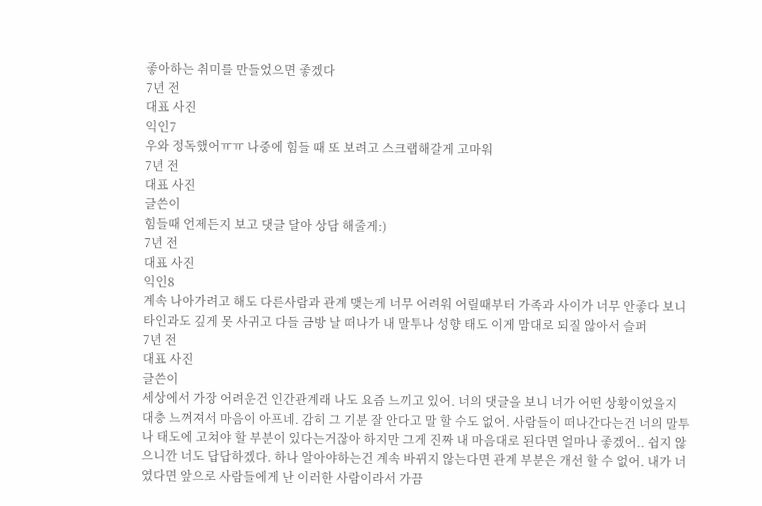좋아하는 취미를 만들었으면 좋겠다
7년 전
대표 사진
익인7
우와 정독했어ㅠㅠ 나중에 힘들 때 또 보려고 스크랩해갈게 고마워
7년 전
대표 사진
글쓴이
힘들때 언제든지 보고 댓글 달아 상담 해줄게:)
7년 전
대표 사진
익인8
계속 나아가려고 해도 다른사람과 관계 맺는게 너무 어려워 어릴때부터 가족과 사이가 너무 안좋다 보니 타인과도 깊게 못 사귀고 다들 금방 날 떠나가 내 말투나 성향 태도 이게 맘대로 되질 않아서 슬퍼
7년 전
대표 사진
글쓴이
세상에서 가장 어려운건 인간관계래 나도 요즘 느끼고 있어. 너의 댓글을 보니 너가 어떤 상황이었을지 대충 느껴져서 마음이 아프네. 감히 그 기분 잘 안다고 말 할 수도 없어. 사람들이 떠나간다는건 너의 말투나 태도에 고쳐야 할 부분이 있다는거잖아 하지만 그게 진짜 내 마음대로 된다면 얼마나 좋겠어.. 쉽지 않으니깐 너도 답답하겠다. 하나 알아야하는건 계속 바뀌지 않는다면 관계 부분은 개선 할 수 없어. 내가 너였다면 앞으로 사람들에게 난 이러한 사람이라서 가끔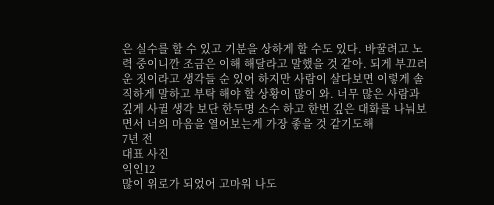은 실수를 할 수 있고 기분을 상하게 할 수도 있다. 바꿀려고 노력 중이니깐 조금은 이해 해달라고 말했을 것 같아. 되게 부끄러운 짓이라고 생각들 순 있어 하지만 사람이 살다보면 이렇게 솔직하게 말하고 부탁 해야 할 상황이 많이 와. 너무 많은 사람과 깊게 사귈 생각 보단 한두명 소수 하고 한번 깊은 대화를 나눠보면서 너의 마음을 열어보는게 가장 좋을 것 같기도해
7년 전
대표 사진
익인12
많이 위로가 되었어 고마워 나도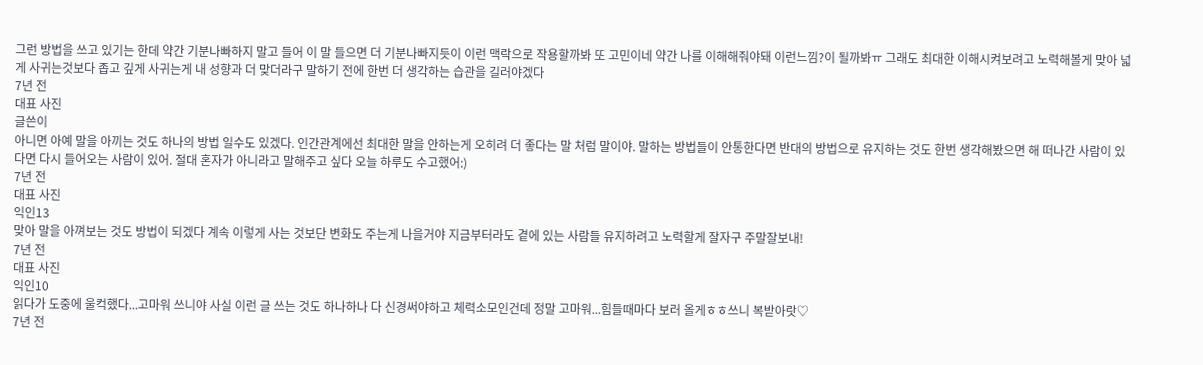그런 방법을 쓰고 있기는 한데 약간 기분나빠하지 말고 들어 이 말 들으면 더 기분나빠지듯이 이런 맥락으로 작용할까봐 또 고민이네 약간 나를 이해해줘야돼 이런느낌?이 될까봐ㅠ 그래도 최대한 이해시켜보려고 노력해볼게 맞아 넓게 사귀는것보다 좁고 깊게 사귀는게 내 성향과 더 맞더라구 말하기 전에 한번 더 생각하는 습관을 길러야겠다
7년 전
대표 사진
글쓴이
아니면 아예 말을 아끼는 것도 하나의 방법 일수도 있겠다. 인간관계에선 최대한 말을 안하는게 오히려 더 좋다는 말 처럼 말이야. 말하는 방법들이 안통한다면 반대의 방법으로 유지하는 것도 한번 생각해봤으면 해 떠나간 사람이 있다면 다시 들어오는 사람이 있어. 절대 혼자가 아니라고 말해주고 싶다 오늘 하루도 수고했어:)
7년 전
대표 사진
익인13
맞아 말을 아껴보는 것도 방법이 되겠다 계속 이렇게 사는 것보단 변화도 주는게 나을거야 지금부터라도 곁에 있는 사람들 유지하려고 노력할게 잘자구 주말잘보내!
7년 전
대표 사진
익인10
읽다가 도중에 울컥했다...고마워 쓰니야 사실 이런 글 쓰는 것도 하나하나 다 신경써야하고 체력소모인건데 정말 고마워...힘들때마다 보러 올게ㅎㅎ쓰니 복받아랏♡
7년 전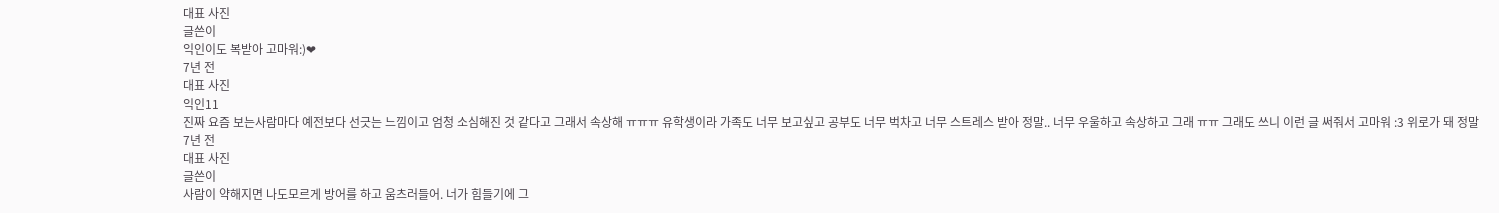대표 사진
글쓴이
익인이도 복받아 고마워:)❤
7년 전
대표 사진
익인11
진짜 요즘 보는사람마다 예전보다 선긋는 느낌이고 엄청 소심해진 것 같다고 그래서 속상해 ㅠㅠㅠ 유학생이라 가족도 너무 보고싶고 공부도 너무 벅차고 너무 스트레스 받아 정말.. 너무 우울하고 속상하고 그래 ㅠㅠ 그래도 쓰니 이런 글 써줘서 고마워 :3 위로가 돼 정말
7년 전
대표 사진
글쓴이
사람이 약해지면 나도모르게 방어를 하고 움츠러들어. 너가 힘들기에 그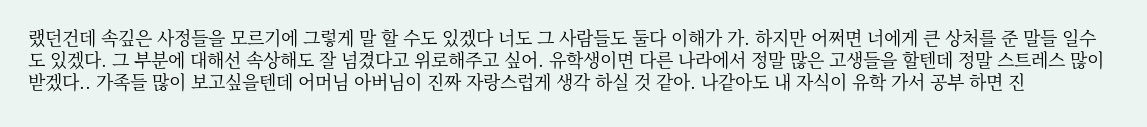랬던건데 속깊은 사정들을 모르기에 그렇게 말 할 수도 있겠다 너도 그 사람들도 둘다 이해가 가. 하지만 어쩌면 너에게 큰 상처를 준 말들 일수도 있겠다. 그 부분에 대해선 속상해도 잘 넘겼다고 위로해주고 싶어. 유학생이면 다른 나라에서 정말 많은 고생들을 할텐데 정말 스트레스 많이 받겠다.. 가족들 많이 보고싶을텐데 어머님 아버님이 진짜 자랑스럽게 생각 하실 것 같아. 나같아도 내 자식이 유학 가서 공부 하면 진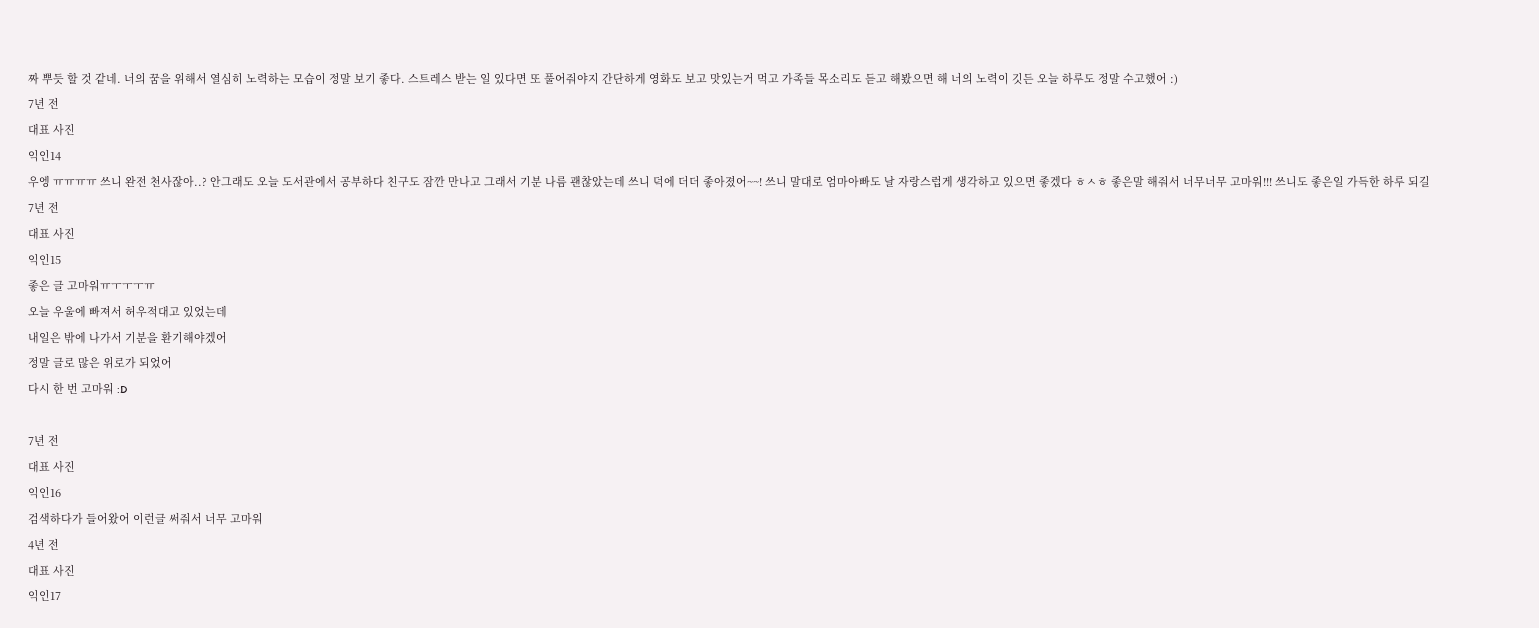짜 뿌듯 할 것 같네. 너의 꿈을 위해서 열심히 노력하는 모습이 정말 보기 좋다. 스트레스 받는 일 있다면 또 풀어줘야지 간단하게 영화도 보고 맛있는거 먹고 가족들 목소리도 듣고 해봤으면 해 너의 노력이 깃든 오늘 하루도 정말 수고했어 :)
7년 전
대표 사진
익인14
우엥 ㅠㅠㅠㅠ 쓰니 완전 천사잖아..? 안그래도 오늘 도서관에서 공부하다 친구도 잠깐 만나고 그래서 기분 나름 괜찮았는데 쓰니 덕에 더더 좋아졌어~~! 쓰니 말대로 엄마아빠도 날 자랑스럽게 생각하고 있으면 좋겠다 ㅎㅅㅎ 좋은말 해줘서 너무너무 고마워!!! 쓰니도 좋은일 가득한 하루 되길
7년 전
대표 사진
익인15
좋은 글 고마워ㅠㅜㅜㅜㅠ
오늘 우울에 빠져서 허우적대고 있었는데
내일은 밖에 나가서 기분을 환기해야겠어
정말 글로 많은 위로가 되었어
다시 한 번 고마워 :D

7년 전
대표 사진
익인16
검색하다가 들어왔어 이런글 써줘서 너무 고마워
4년 전
대표 사진
익인17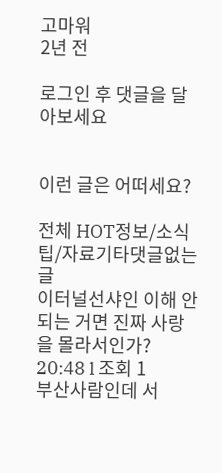고마워
2년 전

로그인 후 댓글을 달아보세요


이런 글은 어떠세요?

전체 HOT정보/소식팁/자료기타댓글없는글
이터널선샤인 이해 안 되는 거면 진짜 사랑을 몰라서인가?
20:48 l 조회 1
부산사람인데 서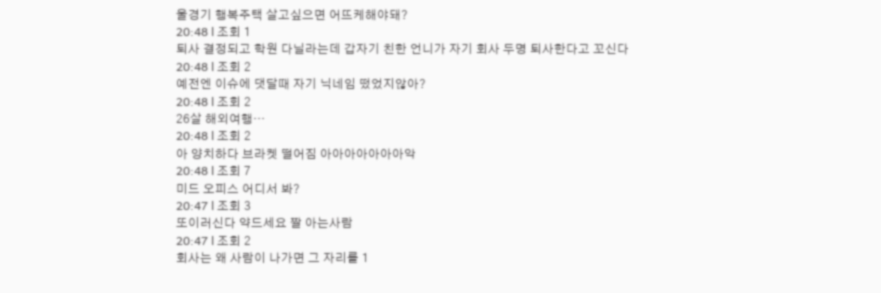울경기 행복주택 살고싶으면 어뜨케해야돼?
20:48 l 조회 1
퇴사 결정되고 학원 다닐라는데 갑자기 친한 언니가 자기 회사 두명 퇴사한다고 꼬신다
20:48 l 조회 2
예전엔 이슈에 댓달때 자기 닉네임 떴었지않아?
20:48 l 조회 2
26살 해외여행…
20:48 l 조회 2
아 양치하다 브라켓 떨어짐 아아아아아아아악
20:48 l 조회 7
미드 오피스 어디서 봐?
20:47 l 조회 3
또이러신다 약드세요 짤 아는사람
20:47 l 조회 2
회사는 왜 사람이 나가면 그 자리를 1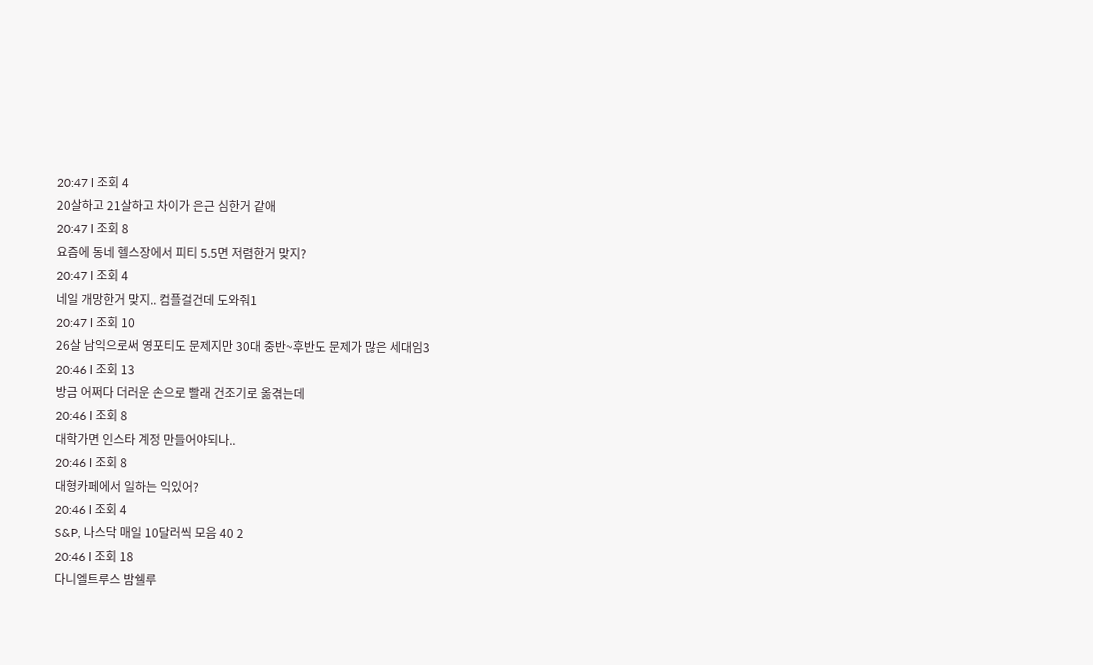20:47 l 조회 4
20살하고 21살하고 차이가 은근 심한거 같애
20:47 l 조회 8
요즘에 동네 헬스장에서 피티 5.5면 저렴한거 맞지?
20:47 l 조회 4
네일 개망한거 맞지.. 컴플걸건데 도와줘1
20:47 l 조회 10
26살 남익으로써 영포티도 문제지만 30대 중반~후반도 문제가 많은 세대임3
20:46 l 조회 13
방금 어쩌다 더러운 손으로 빨래 건조기로 옮겪는데
20:46 l 조회 8
대학가면 인스타 계정 만들어야되나..
20:46 l 조회 8
대형카페에서 일하는 익있어?
20:46 l 조회 4
S&P, 나스닥 매일 10달러씩 모음 40 2
20:46 l 조회 18
다니엘트루스 밤쉘루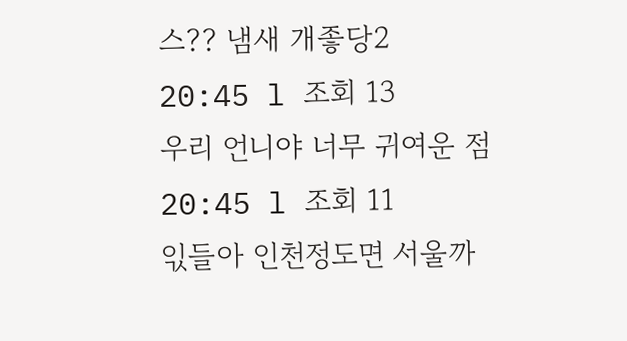스?? 냄새 개좋당2
20:45 l 조회 13
우리 언니야 너무 귀여운 점
20:45 l 조회 11
읷들아 인천정도면 서울까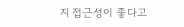지 접근성이 좋다고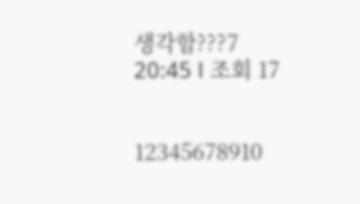생각함???7
20:45 l 조회 17


12345678910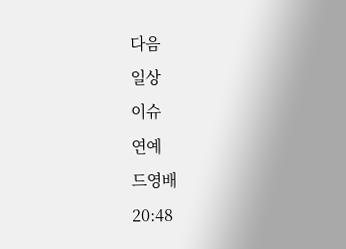다음
일상
이슈
연예
드영배
20:48